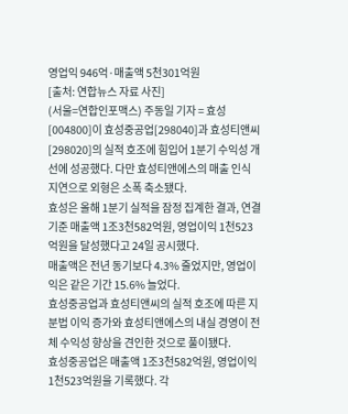영업익 946억·매출액 5천301억원
[출처: 연합뉴스 자료 사진]
(서울=연합인포맥스) 주동일 기자 = 효성[004800]이 효성중공업[298040]과 효성티앤씨[298020]의 실적 호조에 힘입어 1분기 수익성 개선에 성공했다. 다만 효성티앤에스의 매출 인식 지연으로 외형은 소폭 축소됐다.
효성은 올해 1분기 실적을 잠정 집계한 결과, 연결기준 매출액 1조3천582억원, 영업이익 1천523억원을 달성했다고 24일 공시했다.
매출액은 전년 동기보다 4.3% 줄었지만, 영업이익은 같은 기간 15.6% 늘었다.
효성중공업과 효성티앤씨의 실적 호조에 따른 지분법 이익 증가와 효성티앤에스의 내실 경영이 전체 수익성 향상을 견인한 것으로 풀이됐다.
효성중공업은 매출액 1조3천582억원, 영업이익 1천523억원을 기록했다. 각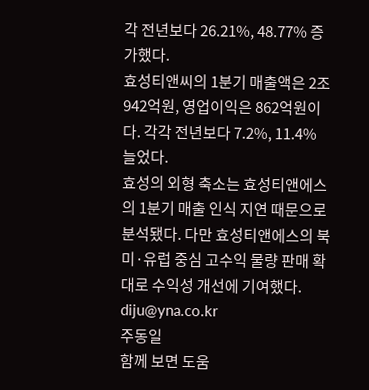각 전년보다 26.21%, 48.77% 증가했다.
효성티앤씨의 1분기 매출액은 2조942억원, 영업이익은 862억원이다. 각각 전년보다 7.2%, 11.4% 늘었다.
효성의 외형 축소는 효성티앤에스의 1분기 매출 인식 지연 때문으로 분석됐다. 다만 효성티앤에스의 북미·유럽 중심 고수익 물량 판매 확대로 수익성 개선에 기여했다.
diju@yna.co.kr
주동일
함께 보면 도움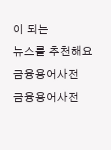이 되는
뉴스를 추천해요
금융용어사전
금융용어사전